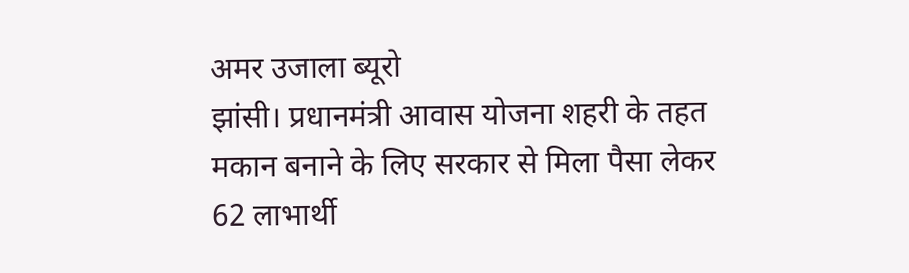अमर उजाला ब्यूरो
झांसी। प्रधानमंत्री आवास योजना शहरी के तहत मकान बनाने के लिए सरकार से मिला पैसा लेकर 62 लाभार्थी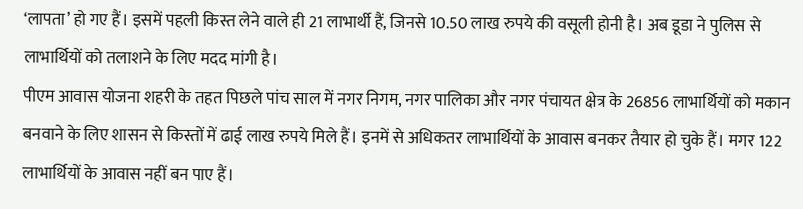‘लापता’ हो गए हैं। इसमें पहली किस्त लेने वाले ही 21 लाभार्थी हैं, जिनसे 10.50 लाख रुपये की वसूली होनी है। अब डूडा ने पुलिस से लाभार्थियों को तलाशने के लिए मदद मांगी है।
पीएम आवास योजना शहरी के तहत पिछले पांच साल में नगर निगम, नगर पालिका और नगर पंचायत क्षेत्र के 26856 लाभार्थियों को मकान बनवाने के लिए शासन से किस्तों में ढाई लाख रुपये मिले हैं। इनमें से अधिकतर लाभार्थियों के आवास बनकर तैयार हो चुके हैं। मगर 122 लाभार्थियों के आवास नहीं बन पाए हैं।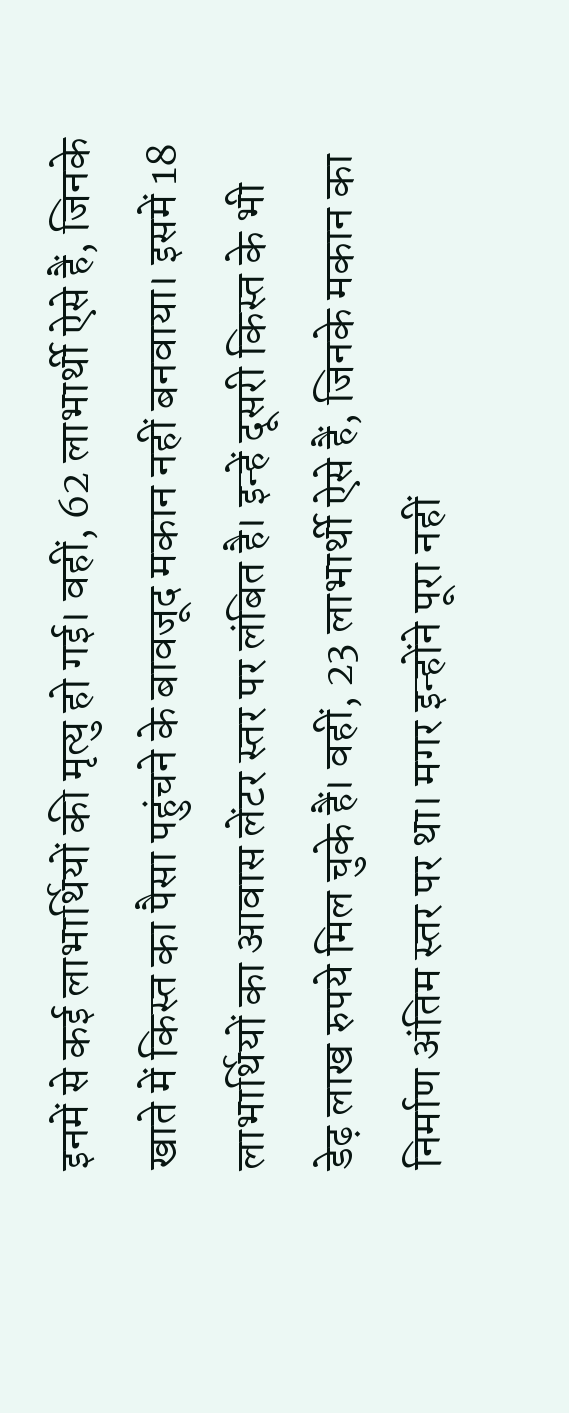इनमें से कई लाभार्थियों की मृत्यु हो गई। वहीं, 62 लाभार्थी ऐसे हैं, जिनके खाते में किस्त का पैसा पहुंचने के बावजूद मकान नहीं बनवाया। इसमें 18 लाभार्थियों का आवास लेंटर स्तर पर लंबित है। इन्हें दूसरी किस्त के भी डेढ़ लाख रुपये मिल चुके हैं। वहीं, 23 लाभार्थी ऐसे हैं, जिनके मकान का निर्माण अंतिम स्तर पर था। मगर इन्होंने पूरा नहीं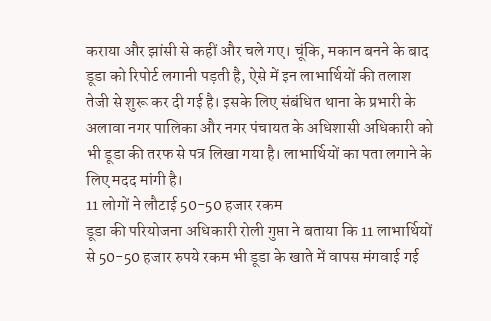कराया और झांसी से कहीं और चले गए। चूंकि, मकान बनने के बाद डूडा को रिपोर्ट लगानी पड़ती है, ऐसे में इन लाभार्थियों की तलाश तेजी से शुरू कर दी गई है। इसके लिए संबंधित थाना के प्रभारी के अलावा नगर पालिका और नगर पंचायत के अधिशासी अधिकारी को भी डूडा की तरफ से पत्र लिखा गया है। लाभार्थियों का पता लगाने के लिए मदद मांगी है।
11 लोगों ने लौटाई 50-50 हजार रकम
डूडा की परियोजना अधिकारी रोली गुप्ता ने बताया कि 11 लाभार्थियों से 50-50 हजार रुपये रकम भी डूडा के खाते में वापस मंगवाई गई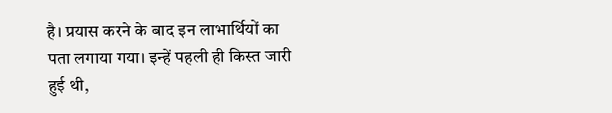है। प्रयास करने के बाद इन लाभार्थियों का पता लगाया गया। इन्हें पहली ही किस्त जारी हुई थी,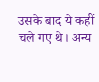उसके बाद ये कहीं चले गए थे। अन्य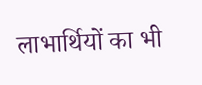लाभार्थियों का भी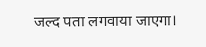जल्द पता लगवाया जाएगा।